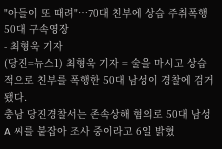"아들이 또 때려"…70대 친부에 상습 주취폭행 50대 구속영장
- 최형욱 기자
(당진=뉴스1) 최형욱 기자 = 술을 마시고 상습적으로 친부를 폭행한 50대 남성이 경찰에 검거됐다.
충남 당진경찰서는 존속상해 혐의로 50대 남성 A 씨를 붙잡아 조사 중이라고 6일 밝혔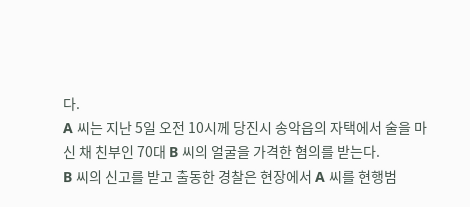다.
A 씨는 지난 5일 오전 10시께 당진시 송악읍의 자택에서 술을 마신 채 친부인 70대 B 씨의 얼굴을 가격한 혐의를 받는다.
B 씨의 신고를 받고 출동한 경찰은 현장에서 A 씨를 현행범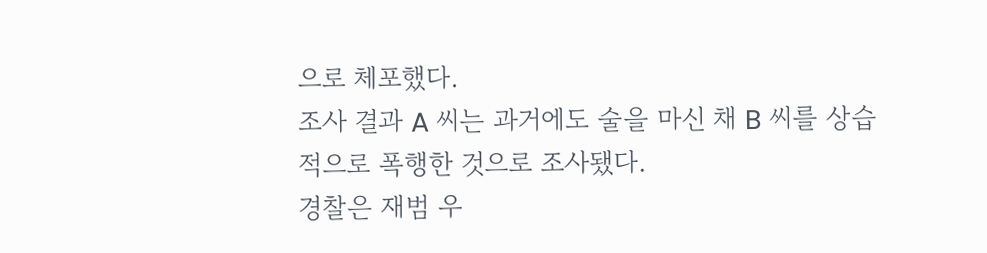으로 체포했다.
조사 결과 A 씨는 과거에도 술을 마신 채 B 씨를 상습적으로 폭행한 것으로 조사됐다.
경찰은 재범 우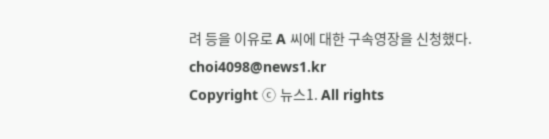려 등을 이유로 A 씨에 대한 구속영장을 신청했다.
choi4098@news1.kr
Copyright ⓒ 뉴스1. All rights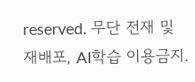reserved. 무단 전재 및 재배포, AI학습 이용금지.